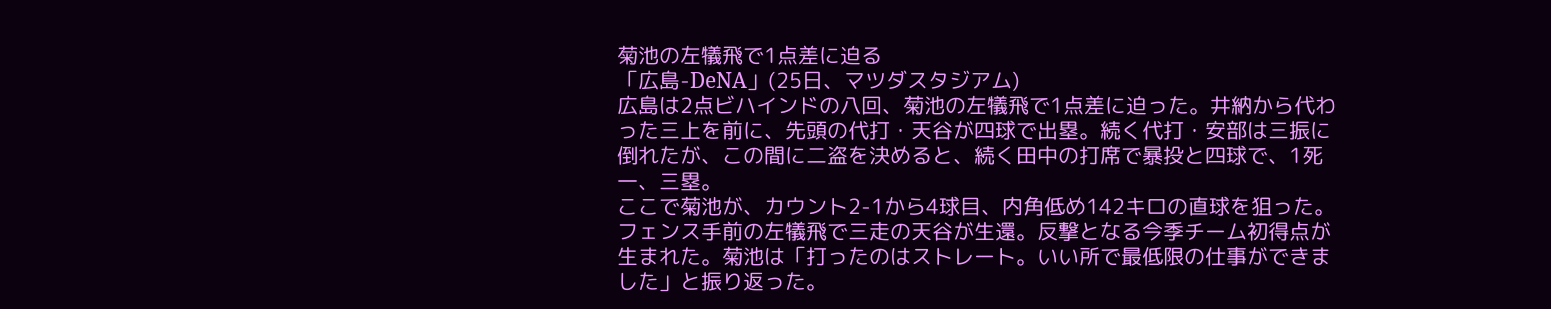菊池の左犠飛で1点差に迫る
「広島-DeNA」(25日、マツダスタジアム)
広島は2点ビハインドの八回、菊池の左犠飛で1点差に迫った。井納から代わった三上を前に、先頭の代打・天谷が四球で出塁。続く代打・安部は三振に倒れたが、この間に二盗を決めると、続く田中の打席で暴投と四球で、1死一、三塁。
ここで菊池が、カウント2-1から4球目、内角低め142キロの直球を狙った。フェンス手前の左犠飛で三走の天谷が生還。反撃となる今季チーム初得点が生まれた。菊池は「打ったのはストレート。いい所で最低限の仕事ができました」と振り返った。